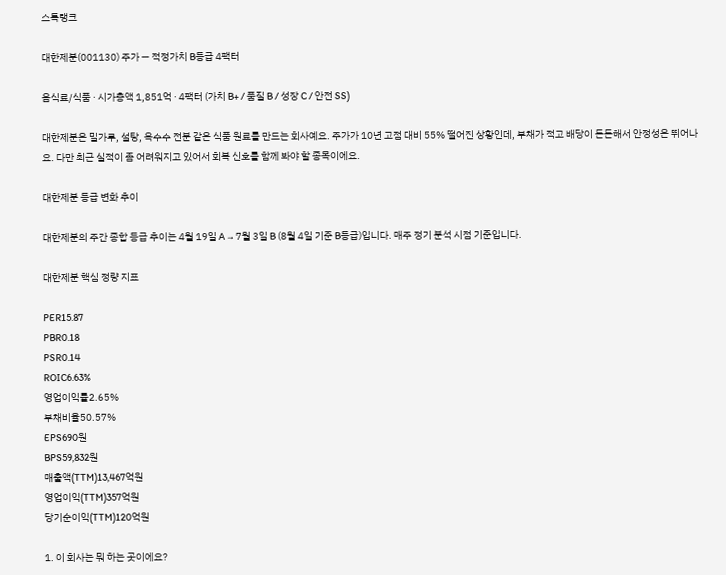스톡랭크

대한제분(001130) 주가 — 적정가치 B등급 4팩터

음식료/식품 · 시가총액 1,851억 · 4팩터 (가치 B+ / 품질 B / 성장 C / 안전 SS)

대한제분은 밀가루, 설탕, 옥수수 전분 같은 식품 원료를 만드는 회사예요. 주가가 10년 고점 대비 55% 떨어진 상황인데, 부채가 적고 배당이 든든해서 안정성은 뛰어나요. 다만 최근 실적이 좀 어려워지고 있어서 회복 신호를 함께 봐야 할 종목이에요.

대한제분 등급 변화 추이

대한제분의 주간 종합 등급 추이는 4월 19일 A → 7월 3일 B (8월 4일 기준 B등급)입니다. 매주 정기 분석 시점 기준입니다.

대한제분 핵심 정량 지표

PER15.87
PBR0.18
PSR0.14
ROIC6.63%
영업이익률2.65%
부채비율50.57%
EPS690원
BPS59,832원
매출액(TTM)13,467억원
영업이익(TTM)357억원
당기순이익(TTM)120억원

1. 이 회사는 뭐 하는 곳이에요?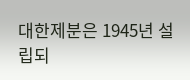대한제분은 1945년 설립되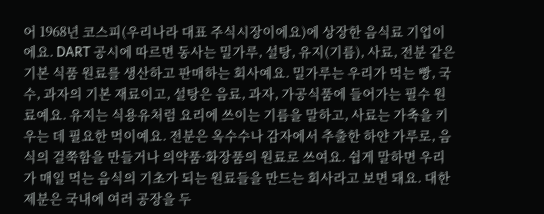어 1968년 코스피(우리나라 대표 주식시장이에요)에 상장한 음식료 기업이에요. DART 공시에 따르면 동사는 밀가루, 설탕, 유지(기름), 사료, 전분 같은 기본 식품 원료를 생산하고 판매하는 회사예요. 밀가루는 우리가 먹는 빵, 국수, 과자의 기본 재료이고, 설탕은 음료, 과자, 가공식품에 들어가는 필수 원료예요. 유지는 식용유처럼 요리에 쓰이는 기름을 말하고, 사료는 가축을 키우는 데 필요한 먹이예요. 전분은 옥수수나 감자에서 추출한 하얀 가루로, 음식의 걸쭉함을 만들거나 의약품·화장품의 원료로 쓰여요. 쉽게 말하면 우리가 매일 먹는 음식의 기초가 되는 원료들을 만드는 회사라고 보면 돼요. 대한제분은 국내에 여러 공장을 두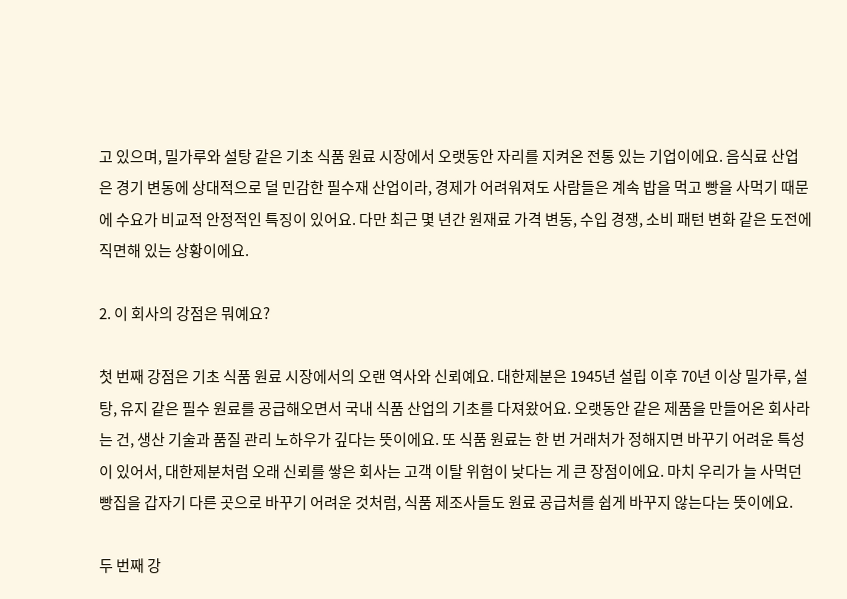고 있으며, 밀가루와 설탕 같은 기초 식품 원료 시장에서 오랫동안 자리를 지켜온 전통 있는 기업이에요. 음식료 산업은 경기 변동에 상대적으로 덜 민감한 필수재 산업이라, 경제가 어려워져도 사람들은 계속 밥을 먹고 빵을 사먹기 때문에 수요가 비교적 안정적인 특징이 있어요. 다만 최근 몇 년간 원재료 가격 변동, 수입 경쟁, 소비 패턴 변화 같은 도전에 직면해 있는 상황이에요.

2. 이 회사의 강점은 뭐예요?

첫 번째 강점은 기초 식품 원료 시장에서의 오랜 역사와 신뢰예요. 대한제분은 1945년 설립 이후 70년 이상 밀가루, 설탕, 유지 같은 필수 원료를 공급해오면서 국내 식품 산업의 기초를 다져왔어요. 오랫동안 같은 제품을 만들어온 회사라는 건, 생산 기술과 품질 관리 노하우가 깊다는 뜻이에요. 또 식품 원료는 한 번 거래처가 정해지면 바꾸기 어려운 특성이 있어서, 대한제분처럼 오래 신뢰를 쌓은 회사는 고객 이탈 위험이 낮다는 게 큰 장점이에요. 마치 우리가 늘 사먹던 빵집을 갑자기 다른 곳으로 바꾸기 어려운 것처럼, 식품 제조사들도 원료 공급처를 쉽게 바꾸지 않는다는 뜻이에요.

두 번째 강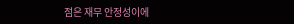점은 재무 안정성이에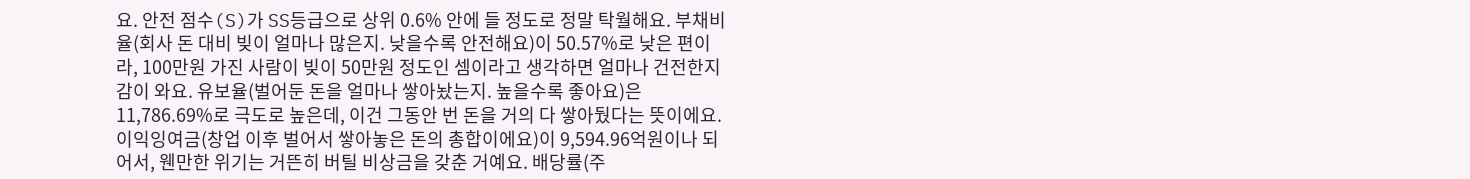요. 안전 점수(S)가 SS등급으로 상위 0.6% 안에 들 정도로 정말 탁월해요. 부채비율(회사 돈 대비 빚이 얼마나 많은지. 낮을수록 안전해요)이 50.57%로 낮은 편이라, 100만원 가진 사람이 빚이 50만원 정도인 셈이라고 생각하면 얼마나 건전한지 감이 와요. 유보율(벌어둔 돈을 얼마나 쌓아놨는지. 높을수록 좋아요)은 11,786.69%로 극도로 높은데, 이건 그동안 번 돈을 거의 다 쌓아뒀다는 뜻이에요. 이익잉여금(창업 이후 벌어서 쌓아놓은 돈의 총합이에요)이 9,594.96억원이나 되어서, 웬만한 위기는 거뜬히 버틸 비상금을 갖춘 거예요. 배당률(주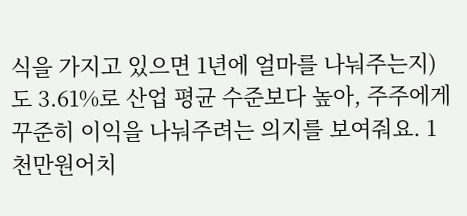식을 가지고 있으면 1년에 얼마를 나눠주는지)도 3.61%로 산업 평균 수준보다 높아, 주주에게 꾸준히 이익을 나눠주려는 의지를 보여줘요. 1천만원어치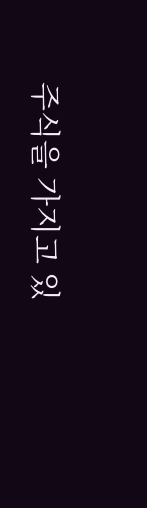주식을 가지고 있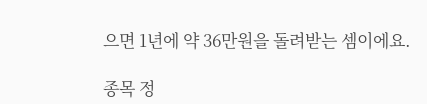으면 1년에 약 36만원을 돌려받는 셈이에요.

종목 정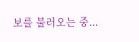보를 불러오는 중...